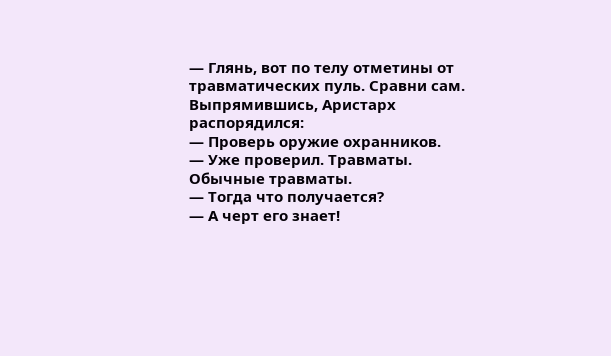— Глянь, вот по телу отметины от травматических пуль. Сравни сам.
Выпрямившись, Аристарх распорядился:
— Проверь оружие охранников.
— Уже проверил. Травматы. Обычные травматы.
— Тогда что получается?
— А черт его знает!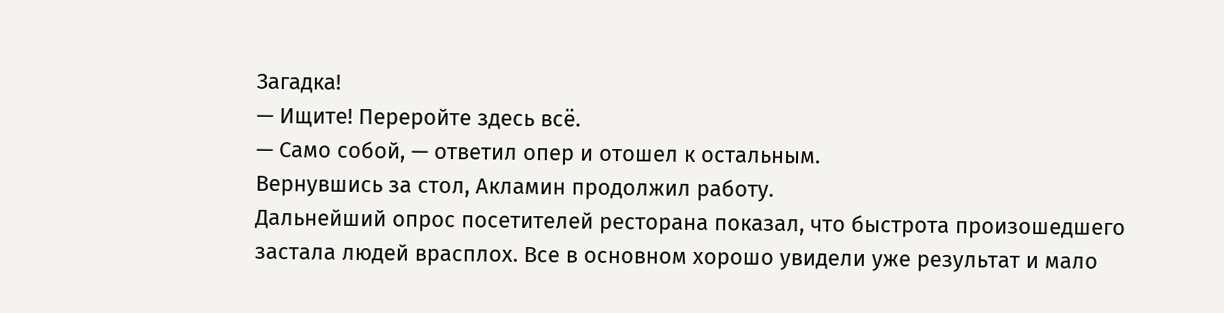Загадка!
— Ищите! Переройте здесь всё.
— Само собой, — ответил опер и отошел к остальным.
Вернувшись за стол, Акламин продолжил работу.
Дальнейший опрос посетителей ресторана показал, что быстрота произошедшего застала людей врасплох. Все в основном хорошо увидели уже результат и мало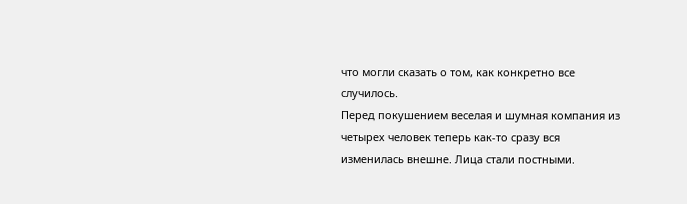что могли сказать о том, как конкретно все случилось.
Перед покушением веселая и шумная компания из четырех человек теперь как-то сразу вся изменилась внешне. Лица стали постными.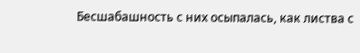Бесшабашность с них осыпалась, как листва с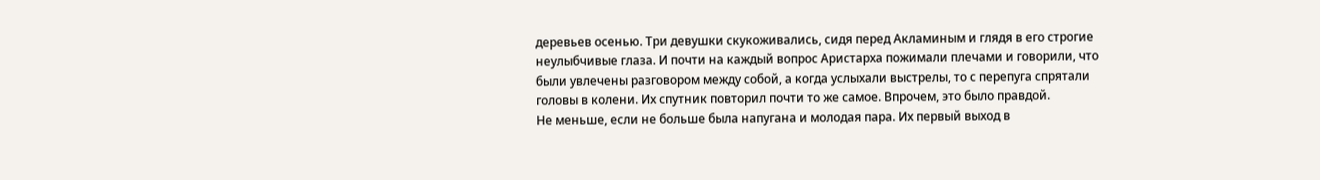деревьев осенью. Три девушки скукоживались, сидя перед Акламиным и глядя в его строгие неулыбчивые глаза. И почти на каждый вопрос Аристарха пожимали плечами и говорили, что были увлечены разговором между собой, а когда услыхали выстрелы, то с перепуга спрятали головы в колени. Их спутник повторил почти то же самое. Впрочем, это было правдой.
Не меньше, если не больше была напугана и молодая пара. Их первый выход в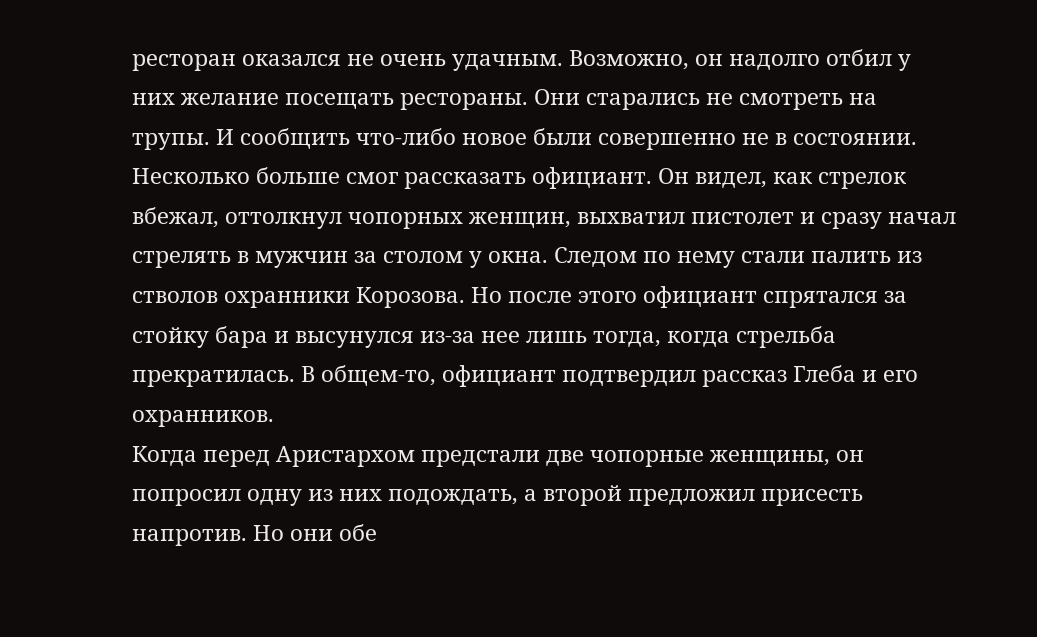ресторан оказался не очень удачным. Возможно, он надолго отбил у них желание посещать рестораны. Они старались не смотреть на трупы. И сообщить что-либо новое были совершенно не в состоянии.
Несколько больше смог рассказать официант. Он видел, как стрелок вбежал, оттолкнул чопорных женщин, выхватил пистолет и сразу начал стрелять в мужчин за столом у окна. Следом по нему стали палить из стволов охранники Корозова. Но после этого официант спрятался за стойку бара и высунулся из-за нее лишь тогда, когда стрельба прекратилась. В общем-то, официант подтвердил рассказ Глеба и его охранников.
Когда перед Аристархом предстали две чопорные женщины, он попросил одну из них подождать, а второй предложил присесть напротив. Но они обе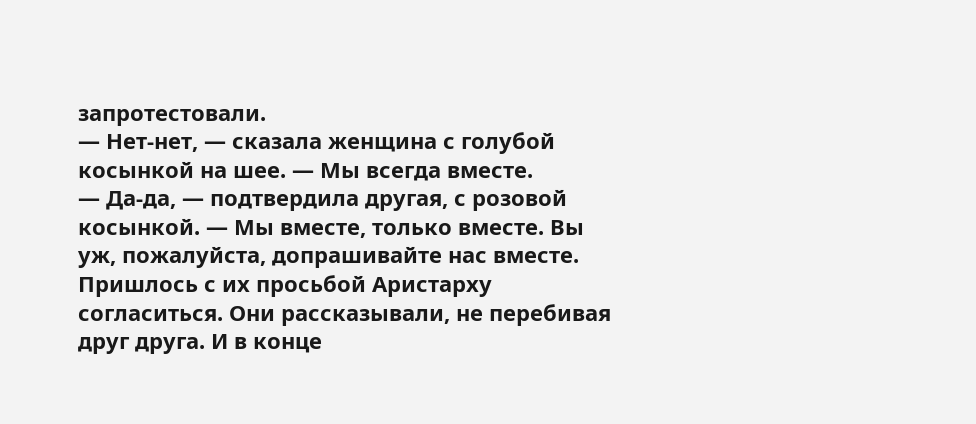запротестовали.
— Нет-нет, — сказала женщина с голубой косынкой на шее. — Мы всегда вместе.
— Да-да, — подтвердила другая, с розовой косынкой. — Мы вместе, только вместе. Вы уж, пожалуйста, допрашивайте нас вместе.
Пришлось с их просьбой Аристарху согласиться. Они рассказывали, не перебивая друг друга. И в конце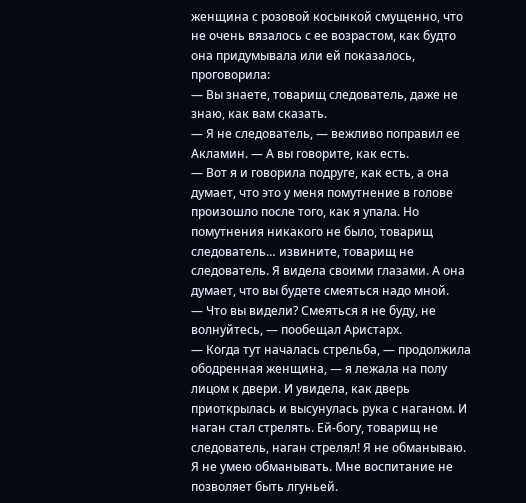женщина с розовой косынкой смущенно, что не очень вязалось с ее возрастом, как будто она придумывала или ей показалось, проговорила:
— Вы знаете, товарищ следователь, даже не знаю, как вам сказать.
— Я не следователь, — вежливо поправил ее Акламин. — А вы говорите, как есть.
— Вот я и говорила подруге, как есть, а она думает, что это у меня помутнение в голове произошло после того, как я упала. Но помутнения никакого не было, товарищ следователь… извините, товарищ не следователь. Я видела своими глазами. А она думает, что вы будете смеяться надо мной.
— Что вы видели? Смеяться я не буду, не волнуйтесь, — пообещал Аристарх.
— Когда тут началась стрельба, — продолжила ободренная женщина, — я лежала на полу лицом к двери. И увидела, как дверь приоткрылась и высунулась рука с наганом. И наган стал стрелять. Ей-богу, товарищ не следователь, наган стрелял! Я не обманываю. Я не умею обманывать. Мне воспитание не позволяет быть лгуньей.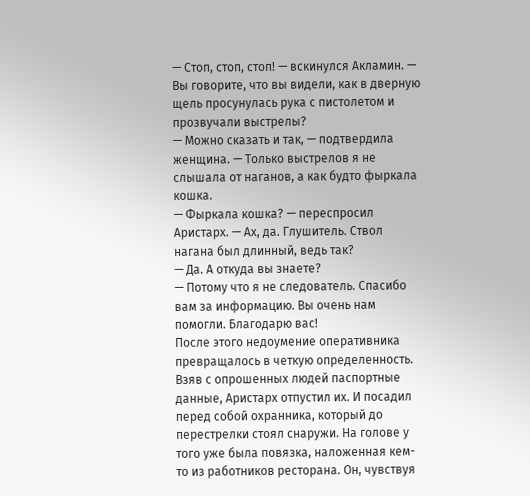— Стоп, стоп, стоп! — вскинулся Акламин. — Вы говорите, что вы видели, как в дверную щель просунулась рука с пистолетом и прозвучали выстрелы?
— Можно сказать и так, — подтвердила женщина. — Только выстрелов я не слышала от наганов, а как будто фыркала кошка.
— Фыркала кошка? — переспросил Аристарх. — Ах, да. Глушитель. Ствол нагана был длинный, ведь так?
— Да. А откуда вы знаете?
— Потому что я не следователь. Спасибо вам за информацию. Вы очень нам помогли. Благодарю вас!
После этого недоумение оперативника превращалось в четкую определенность.
Взяв с опрошенных людей паспортные данные, Аристарх отпустил их. И посадил перед собой охранника, который до перестрелки стоял снаружи. На голове у того уже была повязка, наложенная кем-то из работников ресторана. Он, чувствуя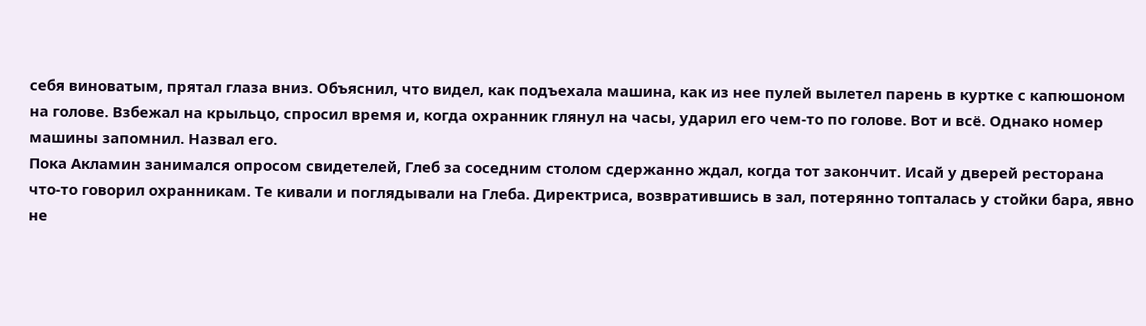себя виноватым, прятал глаза вниз. Объяснил, что видел, как подъехала машина, как из нее пулей вылетел парень в куртке с капюшоном на голове. Взбежал на крыльцо, спросил время и, когда охранник глянул на часы, ударил его чем-то по голове. Вот и всё. Однако номер машины запомнил. Назвал его.
Пока Акламин занимался опросом свидетелей, Глеб за соседним столом сдержанно ждал, когда тот закончит. Исай у дверей ресторана что-то говорил охранникам. Те кивали и поглядывали на Глеба. Директриса, возвратившись в зал, потерянно топталась у стойки бара, явно не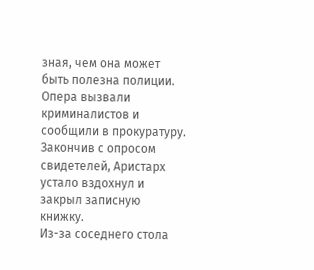зная, чем она может быть полезна полиции. Опера вызвали криминалистов и сообщили в прокуратуру. Закончив с опросом свидетелей, Аристарх устало вздохнул и закрыл записную книжку.
Из-за соседнего стола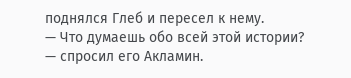поднялся Глеб и пересел к нему.
— Что думаешь обо всей этой истории? — спросил его Акламин.